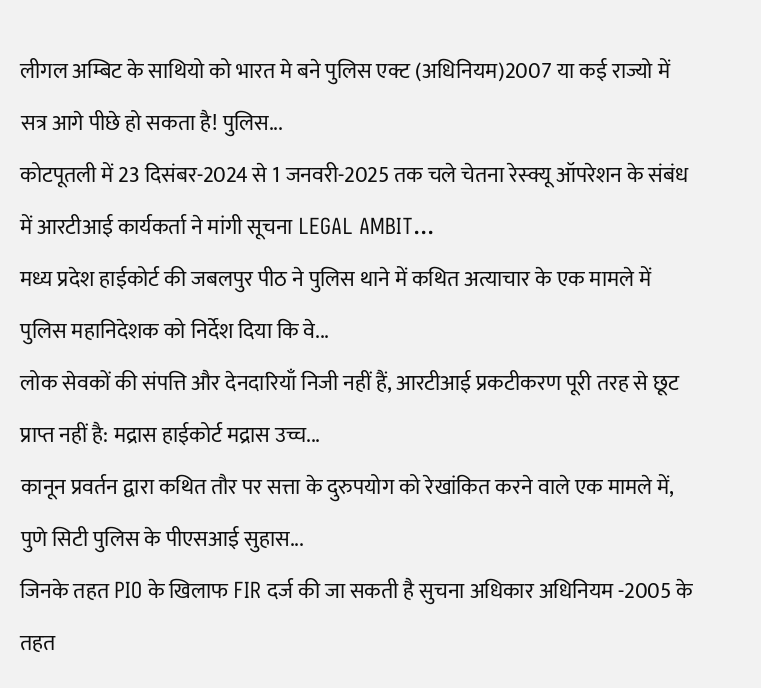लीगल अम्बिट के साथियो को भारत मे बने पुलिस एक्ट (अधिनियम)2007 या कई राज्यो में सत्र आगे पीछे हो सकता है! पुलिस...
कोटपूतली में 23 दिसंबर-2024 से 1 जनवरी-2025 तक चले चेतना रेस्क्यू ऑपरेशन के संबंध में आरटीआई कार्यकर्ता ने मांगी सूचना LEGAL AMBIT...
मध्य प्रदेश हाईकोर्ट की जबलपुर पीठ ने पुलिस थाने में कथित अत्याचार के एक मामले में पुलिस महानिदेशक को निर्देश दिया कि वे...
लोक सेवकों की संपत्ति और देनदारियाँ निजी नहीं हैं, आरटीआई प्रकटीकरण पूरी तरह से छूट प्राप्त नहीं है: मद्रास हाईकोर्ट मद्रास उच्च...
कानून प्रवर्तन द्वारा कथित तौर पर सत्ता के दुरुपयोग को रेखांकित करने वाले एक मामले में, पुणे सिटी पुलिस के पीएसआई सुहास...
जिनके तहत PIO के खिलाफ FIR दर्ज की जा सकती है सुचना अधिकार अधिनियम -2005 के तहत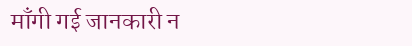माँगी गई जानकारी न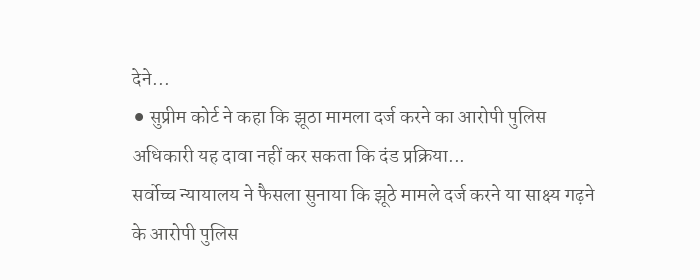देने...
⚫ सुप्रीम कोर्ट ने कहा कि झूठा मामला दर्ज करने का आरोपी पुलिस अधिकारी यह दावा नहीं कर सकता कि दंड प्रक्रिया...
सर्वोच्च न्यायालय ने फैसला सुनाया कि झूठे मामले दर्ज करने या साक्ष्य गढ़ने के आरोपी पुलिस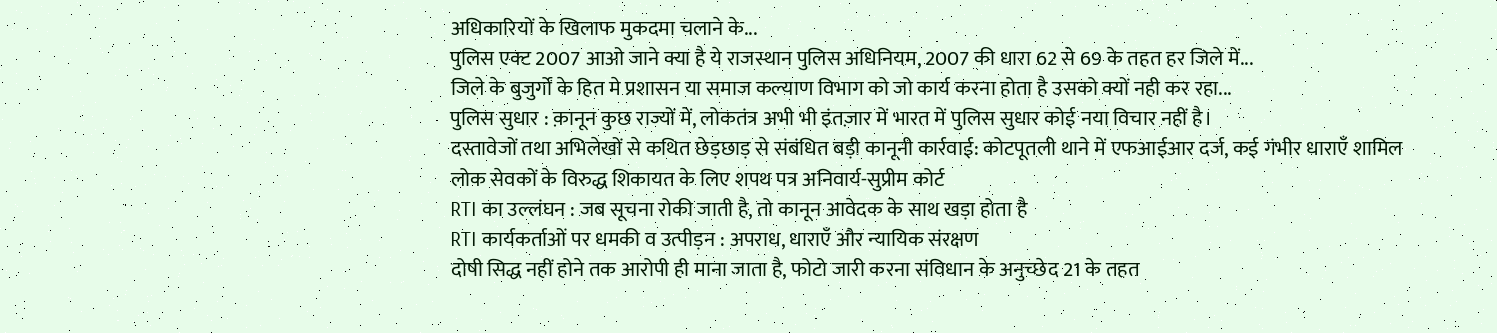अधिकारियों के खिलाफ मुकदमा चलाने के...
पुलिस एक्ट 2007 आओ जाने क्या है ये राजस्थान पुलिस अधिनियम, 2007 की धारा 62 से 69 के तहत हर जिले में...
जिले के बुजुर्गों के हित मे प्रशासन या समाज कल्याण विभाग को जो कार्य करना होता है उसको क्यों नही कर रहा...
पुलिस सुधार : क़ानून कुछ राज्यों में, लोकतंत्र अभी भी इंतज़ार में भारत में पुलिस सुधार कोई नया विचार नहीं है।
दस्तावेजों तथा अभिलेखों से कथित छेड़छाड़ से संबंधित बड़ी कानूनी कार्रवाई: कोटपूतली थाने में एफआईआर दर्ज, कई गंभीर धाराएँ शामिल
लोक सेवकों के विरुद्ध शिकायत के लिए शपथ पत्र अनिवार्य-सुप्रीम कोर्ट
RTI का उल्लंघन : जब सूचना रोकी जाती है, तो कानून आवेदक के साथ खड़ा होता है
RTI कार्यकर्ताओं पर धमकी व उत्पीड़न : अपराध, धाराएँ और न्यायिक संरक्षण
दोषी सिद्ध नहीं होने तक आरोपी ही माना जाता है, फोटो जारी करना संविधान के अनुच्छेद 21 के तहत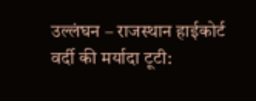उल्लंघन – राजस्थान हाईकोर्ट
वर्दी की मर्यादा टूटी: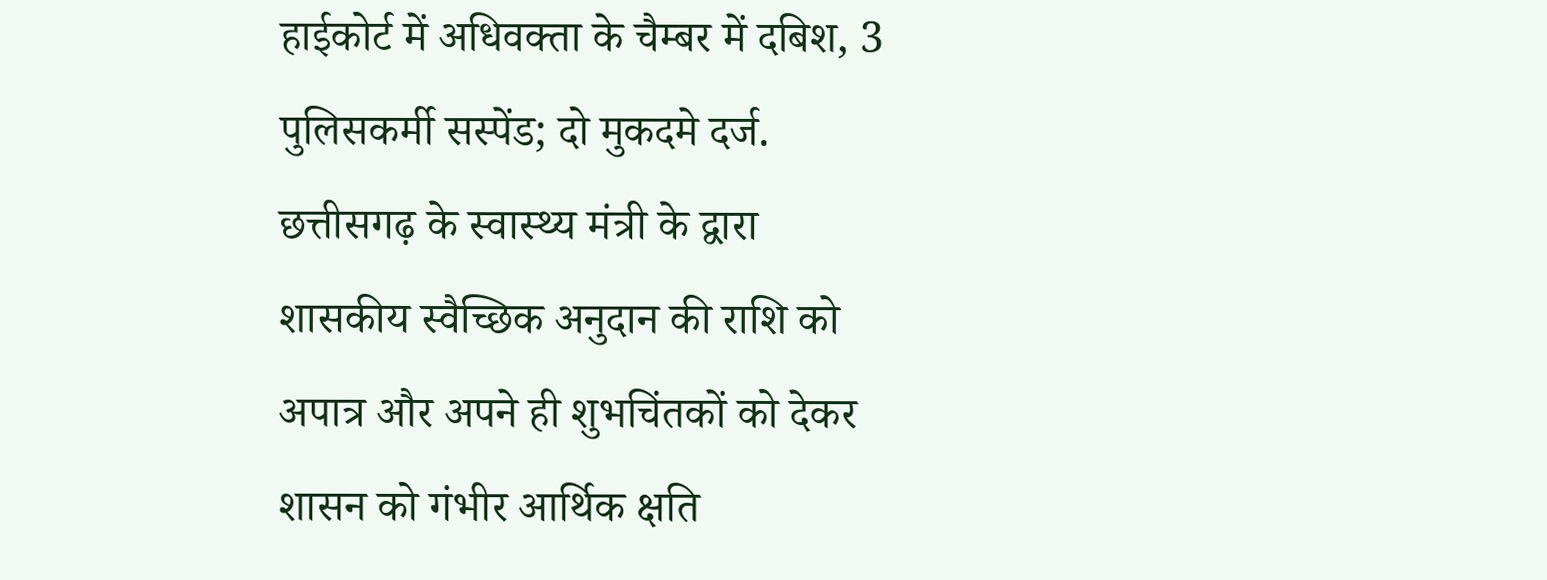हाईकोर्ट में अधिवक्ता के चैम्बर में दबिश, 3 पुलिसकर्मी सस्पेंड; दो मुकदमे दर्ज.
छत्तीसगढ़ के स्वास्थ्य मंत्री के द्वारा शासकीय स्वैच्छिक अनुदान की राशि को अपात्र और अपने ही शुभचिंतकों को देकर शासन को गंभीर आर्थिक क्षति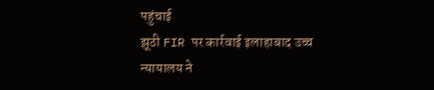पहुंचाई
झूठी FIR पर कार्रवाई इलाहाबाद उच्च न्यायालय ने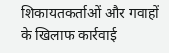शिकायतकर्ताओं और गवाहों के खिलाफ कार्रवाई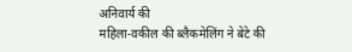अनिवार्य की
महिला-वकील की ब्लैकमेलिंग ने बेटे की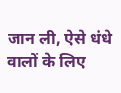जान ली, ऐसे धंधे वालों के लिए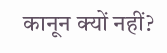कानून क्यों नहीं?